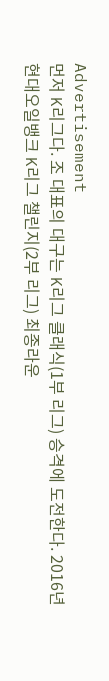Advertisement
먼저 K리그다. 조 대표의 대구는 K리그 클래식(1부 리그) 승격에 도전한다. 2016년 현대오일뱅크 K리그 챌린지(2부 리그) 최종라운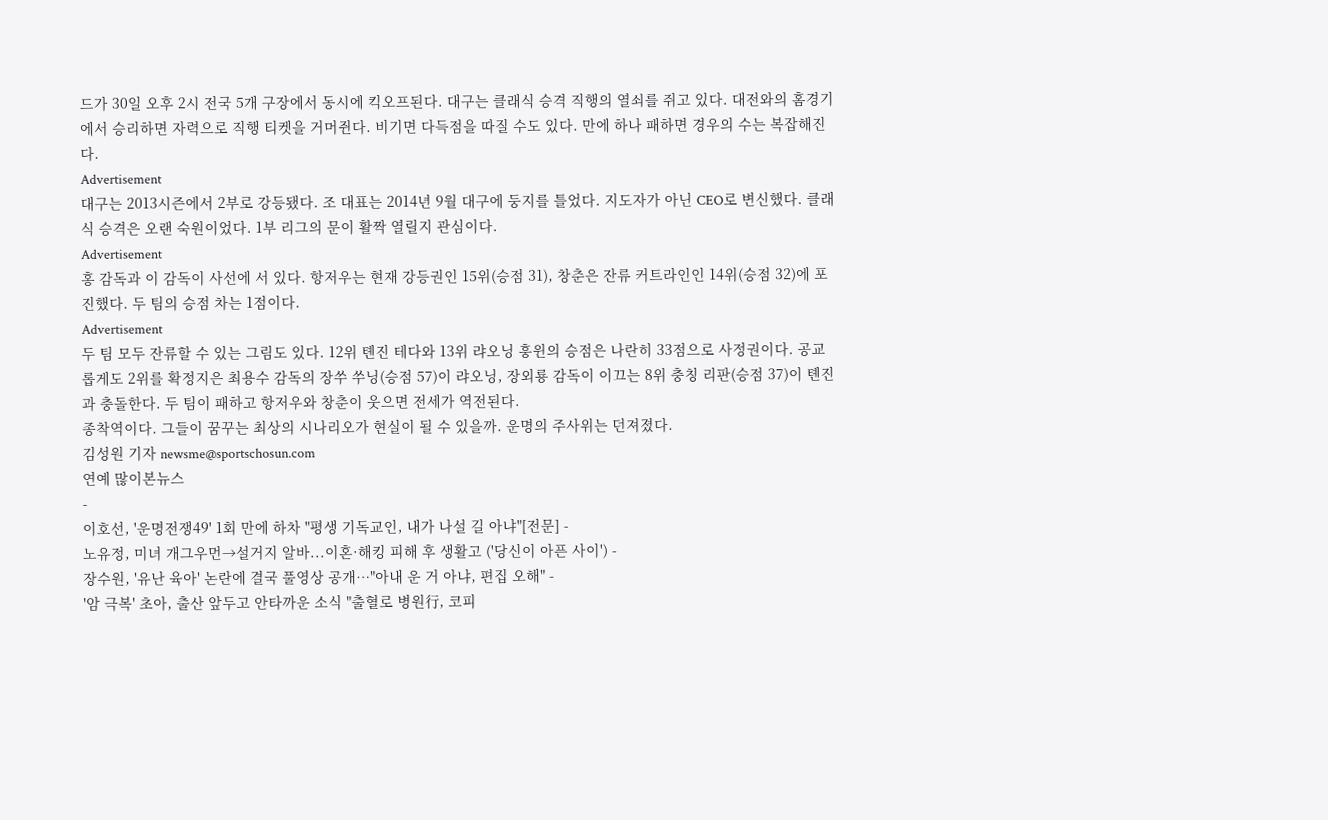드가 30일 오후 2시 전국 5개 구장에서 동시에 킥오프된다. 대구는 클래식 승격 직행의 열쇠를 쥐고 있다. 대전와의 홈경기에서 승리하면 자력으로 직행 티켓을 거머쥔다. 비기면 다득점을 따질 수도 있다. 만에 하나 패하면 경우의 수는 복잡해진다.
Advertisement
대구는 2013시즌에서 2부로 강등됐다. 조 대표는 2014년 9월 대구에 둥지를 틀었다. 지도자가 아닌 CEO로 변신했다. 클래식 승격은 오랜 숙원이었다. 1부 리그의 문이 활짝 열릴지 관심이다.
Advertisement
홍 감독과 이 감독이 사선에 서 있다. 항저우는 현재 강등권인 15위(승점 31), 창춘은 잔류 커트라인인 14위(승점 32)에 포진했다. 두 팀의 승점 차는 1점이다.
Advertisement
두 팀 모두 잔류할 수 있는 그림도 있다. 12위 톈진 테다와 13위 랴오닝 훙윈의 승점은 나란히 33점으로 사정권이다. 공교롭게도 2위를 확정지은 최용수 감독의 장쑤 쑤닝(승점 57)이 랴오닝, 장외룡 감독이 이끄는 8위 충칭 리판(승점 37)이 톈진과 충돌한다. 두 팀이 패하고 항저우와 창춘이 웃으면 전세가 역전된다.
종착역이다. 그들이 꿈꾸는 최상의 시나리오가 현실이 될 수 있을까. 운명의 주사위는 던져졌다.
김성원 기자 newsme@sportschosun.com
연예 많이본뉴스
-
이호선, '운명전쟁49' 1회 만에 하차 "평생 기독교인, 내가 나설 길 아냐"[전문] -
노유정, 미녀 개그우먼→설거지 알바...이혼·해킹 피해 후 생활고 ('당신이 아픈 사이') -
장수원, '유난 육아' 논란에 결국 풀영상 공개…"아내 운 거 아냐, 편집 오해" -
'암 극복' 초아, 출산 앞두고 안타까운 소식 "출혈로 병원行, 코피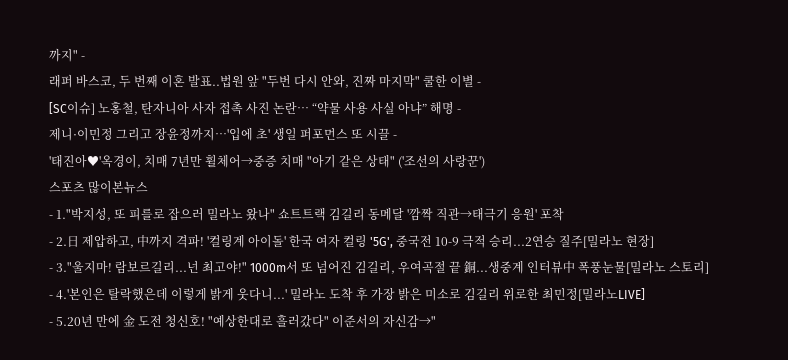까지" -
래퍼 바스코, 두 번째 이혼 발표..법원 앞 "두번 다시 안와, 진짜 마지막" 쿨한 이별 -
[SC이슈] 노홍철, 탄자니아 사자 접촉 사진 논란… “약물 사용 사실 아냐” 해명 -
제니·이민정 그리고 장윤정까지…'입에 초' 생일 퍼포먼스 또 시끌 -
'태진아♥'옥경이, 치매 7년만 휠체어→중증 치매 "아기 같은 상태" ('조선의 사랑꾼')
스포츠 많이본뉴스
- 1."박지성, 또 피를로 잡으러 밀라노 왔나" 쇼트트랙 김길리 동메달 '깜짝 직관→태극기 응원' 포착
- 2.日 제압하고, 中까지 격파! '컬링계 아이돌' 한국 여자 컬링 '5G', 중국전 10-9 극적 승리...2연승 질주[밀라노 현장]
- 3."울지마! 람보르길리...넌 최고야!" 1000m서 또 넘어진 김길리, 우여곡절 끝 銅...생중계 인터뷰中 폭풍눈물[밀라노 스토리]
- 4.'본인은 탈락했은데 이렇게 밝게 웃다니...' 밀라노 도착 후 가장 밝은 미소로 김길리 위로한 최민정[밀라노LIVE]
- 5.20년 만에 金 도전 청신호! "예상한대로 흘러갔다" 이준서의 자신감→"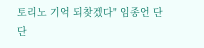토리노 기억 되찾겠다" 임종언 단단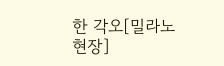한 각오[밀라노 현장]